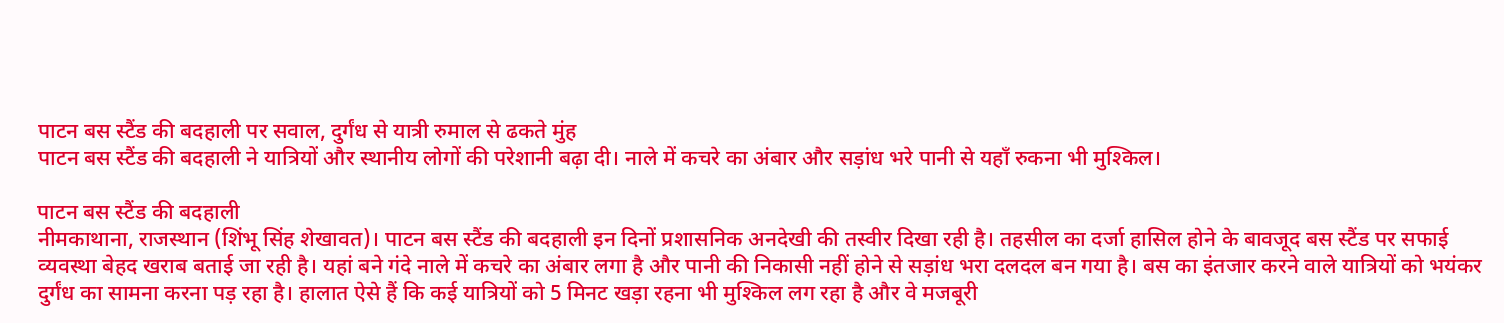पाटन बस स्टैंड की बदहाली पर सवाल, दुर्गंध से यात्री रुमाल से ढकते मुंह
पाटन बस स्टैंड की बदहाली ने यात्रियों और स्थानीय लोगों की परेशानी बढ़ा दी। नाले में कचरे का अंबार और सड़ांध भरे पानी से यहाँ रुकना भी मुश्किल।

पाटन बस स्टैंड की बदहाली
नीमकाथाना, राजस्थान (शिंभू सिंह शेखावत)। पाटन बस स्टैंड की बदहाली इन दिनों प्रशासनिक अनदेखी की तस्वीर दिखा रही है। तहसील का दर्जा हासिल होने के बावजूद बस स्टैंड पर सफाई व्यवस्था बेहद खराब बताई जा रही है। यहां बने गंदे नाले में कचरे का अंबार लगा है और पानी की निकासी नहीं होने से सड़ांध भरा दलदल बन गया है। बस का इंतजार करने वाले यात्रियों को भयंकर दुर्गंध का सामना करना पड़ रहा है। हालात ऐसे हैं कि कई यात्रियों को 5 मिनट खड़ा रहना भी मुश्किल लग रहा है और वे मजबूरी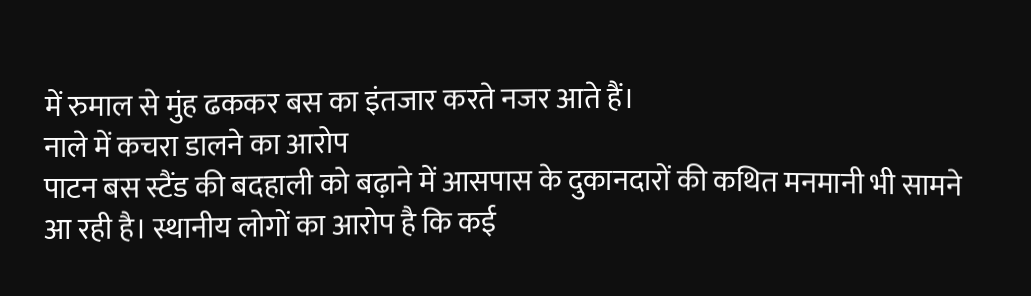में रुमाल से मुंह ढककर बस का इंतजार करते नजर आते हैं।
नाले में कचरा डालने का आरोप
पाटन बस स्टैंड की बदहाली को बढ़ाने में आसपास के दुकानदारों की कथित मनमानी भी सामने आ रही है। स्थानीय लोगों का आरोप है कि कई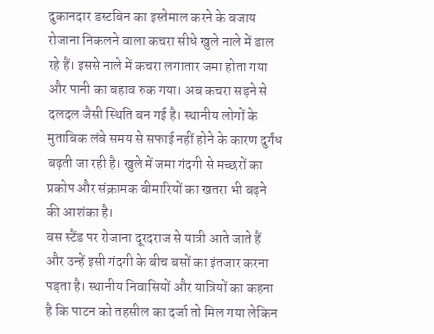दुकानदार डस्टबिन का इस्तेमाल करने के बजाय रोजाना निकलने वाला कचरा सीधे खुले नाले में डाल रहे हैं। इससे नाले में कचरा लगातार जमा होता गया और पानी का बहाव रुक गया। अब कचरा सड़ने से दलदल जैसी स्थिति बन गई है। स्थानीय लोगों के मुताबिक लंबे समय से सफाई नहीं होने के कारण दुर्गंध बढ़ती जा रही है। खुले में जमा गंदगी से मच्छरों का प्रकोप और संक्रामक बीमारियों का खतरा भी बढ़ने की आशंका है।
बस स्टैंड पर रोजाना दूरदराज से यात्री आते जाते हैं और उन्हें इसी गंदगी के बीच बसों का इंतजार करना पड़ता है। स्थानीय निवासियों और यात्रियों का कहना है कि पाटन को तहसील का दर्जा तो मिल गया लेकिन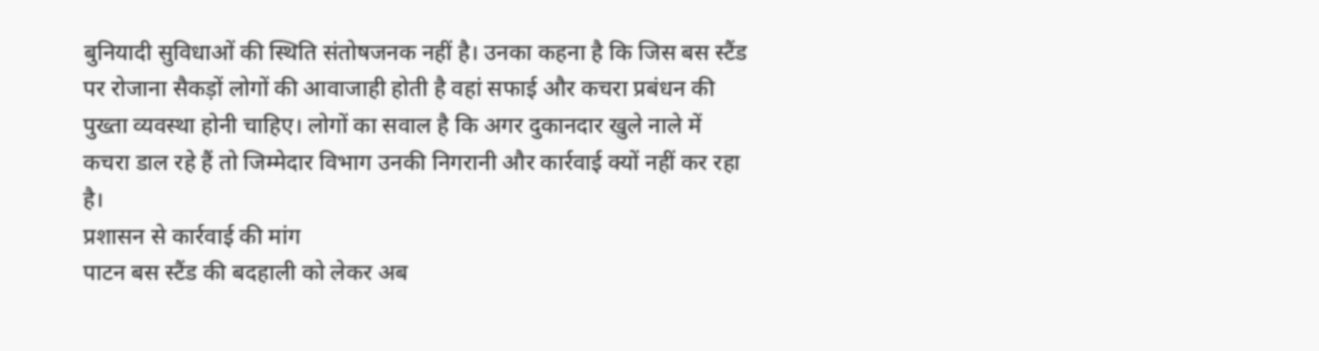बुनियादी सुविधाओं की स्थिति संतोषजनक नहीं है। उनका कहना है कि जिस बस स्टैंड पर रोजाना सैकड़ों लोगों की आवाजाही होती है वहां सफाई और कचरा प्रबंधन की पुख्ता व्यवस्था होनी चाहिए। लोगों का सवाल है कि अगर दुकानदार खुले नाले में कचरा डाल रहे हैं तो जिम्मेदार विभाग उनकी निगरानी और कार्रवाई क्यों नहीं कर रहा है।
प्रशासन से कार्रवाई की मांग
पाटन बस स्टैंड की बदहाली को लेकर अब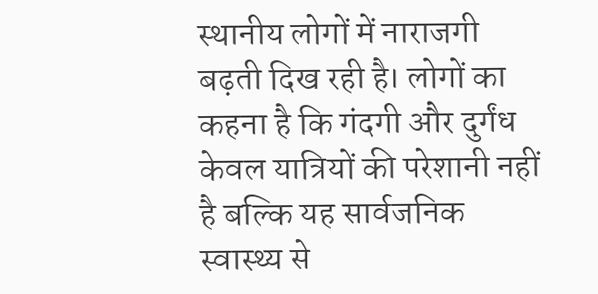स्थानीय लोगों में नाराजगी बढ़ती दिख रही है। लोगों का कहना है कि गंदगी और दुर्गंध केवल यात्रियों की परेशानी नहीं है बल्कि यह सार्वजनिक स्वास्थ्य से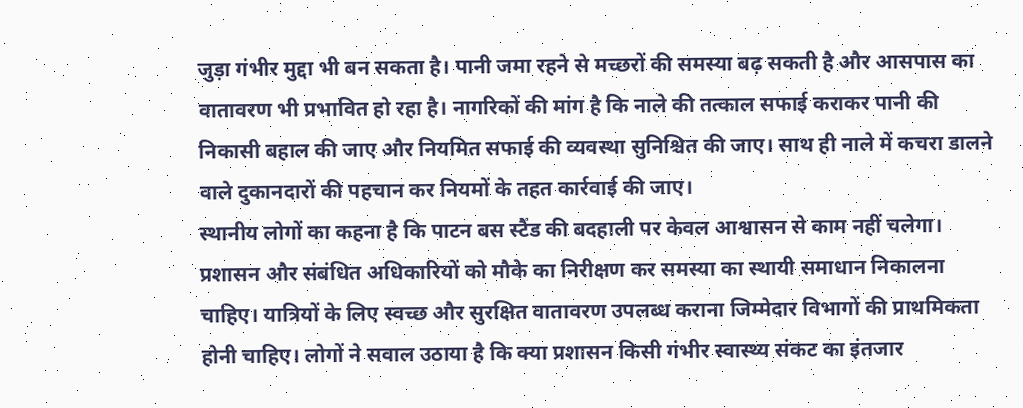जुड़ा गंभीर मुद्दा भी बन सकता है। पानी जमा रहने से मच्छरों की समस्या बढ़ सकती है और आसपास का वातावरण भी प्रभावित हो रहा है। नागरिकों की मांग है कि नाले की तत्काल सफाई कराकर पानी की निकासी बहाल की जाए और नियमित सफाई की व्यवस्था सुनिश्चित की जाए। साथ ही नाले में कचरा डालने वाले दुकानदारों की पहचान कर नियमों के तहत कार्रवाई की जाए।
स्थानीय लोगों का कहना है कि पाटन बस स्टैंड की बदहाली पर केवल आश्वासन से काम नहीं चलेगा। प्रशासन और संबंधित अधिकारियों को मौके का निरीक्षण कर समस्या का स्थायी समाधान निकालना चाहिए। यात्रियों के लिए स्वच्छ और सुरक्षित वातावरण उपलब्ध कराना जिम्मेदार विभागों की प्राथमिकता होनी चाहिए। लोगों ने सवाल उठाया है कि क्या प्रशासन किसी गंभीर स्वास्थ्य संकट का इंतजार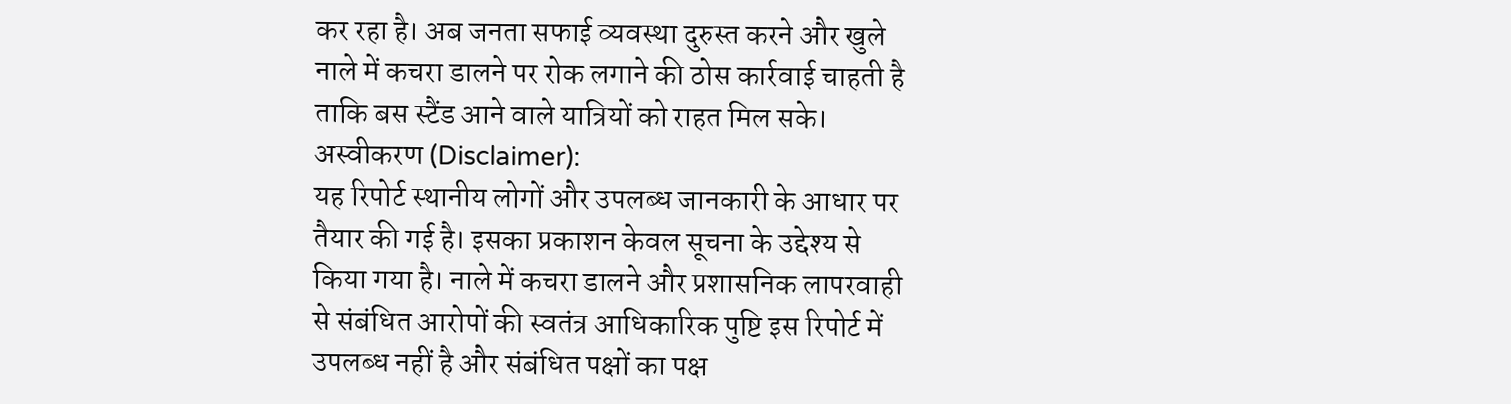कर रहा है। अब जनता सफाई व्यवस्था दुरुस्त करने और खुले नाले में कचरा डालने पर रोक लगाने की ठोस कार्रवाई चाहती है ताकि बस स्टैंड आने वाले यात्रियों को राहत मिल सके।
अस्वीकरण (Disclaimer):
यह रिपोर्ट स्थानीय लोगों और उपलब्ध जानकारी के आधार पर तैयार की गई है। इसका प्रकाशन केवल सूचना के उद्देश्य से किया गया है। नाले में कचरा डालने और प्रशासनिक लापरवाही से संबंधित आरोपों की स्वतंत्र आधिकारिक पुष्टि इस रिपोर्ट में उपलब्ध नहीं है और संबंधित पक्षों का पक्ष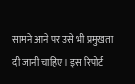सामने आने पर उसे भी प्रमुखता दी जानी चाहिए। इस रिपोर्ट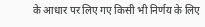के आधार पर लिए गए किसी भी निर्णय के लिए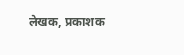लेखक, प्रकाशक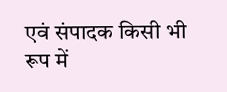एवं संपादक किसी भी रूप में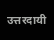उत्तरदायी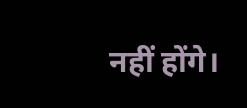नहीं होंगे।